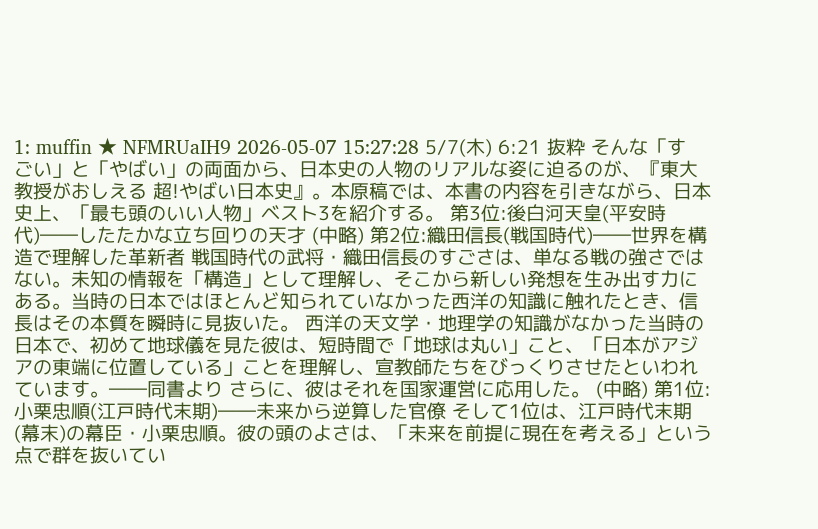1: muffin ★ NFMRUaIH9 2026-05-07 15:27:28 5/7(木) 6:21 抜粋 そんな「すごい」と「やばい」の両面から、日本史の人物のリアルな姿に迫るのが、『東大教授がおしえる 超!やばい日本史』。本原稿では、本書の内容を引きながら、日本史上、「最も頭のいい人物」ベスト3を紹介する。 第3位:後白河天皇(平安時代)――したたかな立ち回りの天才 (中略) 第2位:織田信長(戦国時代)――世界を構造で理解した革新者 戦国時代の武将・織田信長のすごさは、単なる戦の強さではない。未知の情報を「構造」として理解し、そこから新しい発想を生み出す力にある。当時の日本ではほとんど知られていなかった西洋の知識に触れたとき、信長はその本質を瞬時に見抜いた。 西洋の天文学・地理学の知識がなかった当時の日本で、初めて地球儀を見た彼は、短時間で「地球は丸い」こと、「日本がアジアの東端に位置している」ことを理解し、宣教師たちをびっくりさせたといわれています。――同書より さらに、彼はそれを国家運営に応用した。 (中略) 第1位:小栗忠順(江戸時代末期)――未来から逆算した官僚 そして1位は、江戸時代末期(幕末)の幕臣・小栗忠順。彼の頭のよさは、「未来を前提に現在を考える」という点で群を抜いてい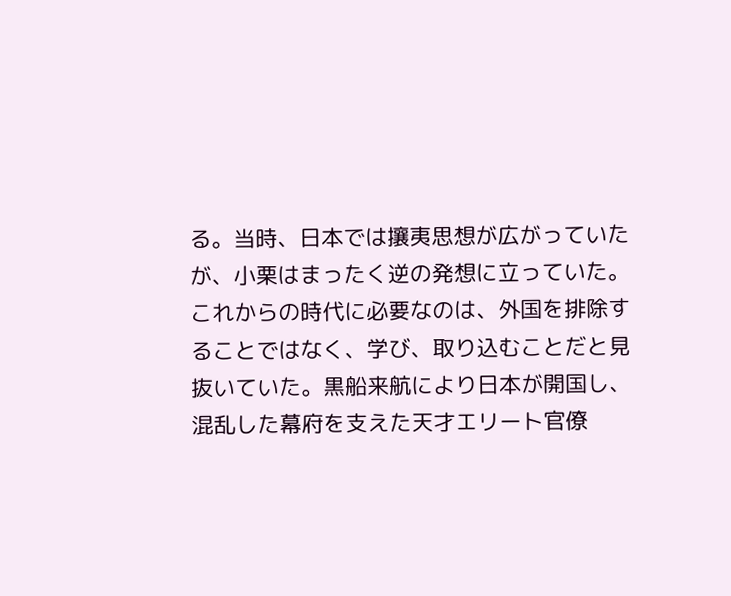る。当時、日本では攘夷思想が広がっていたが、小栗はまったく逆の発想に立っていた。これからの時代に必要なのは、外国を排除することではなく、学び、取り込むことだと見抜いていた。黒船来航により日本が開国し、混乱した幕府を支えた天才エリート官僚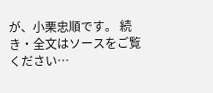が、小栗忠順です。 続き・全文はソースをご覧ください…